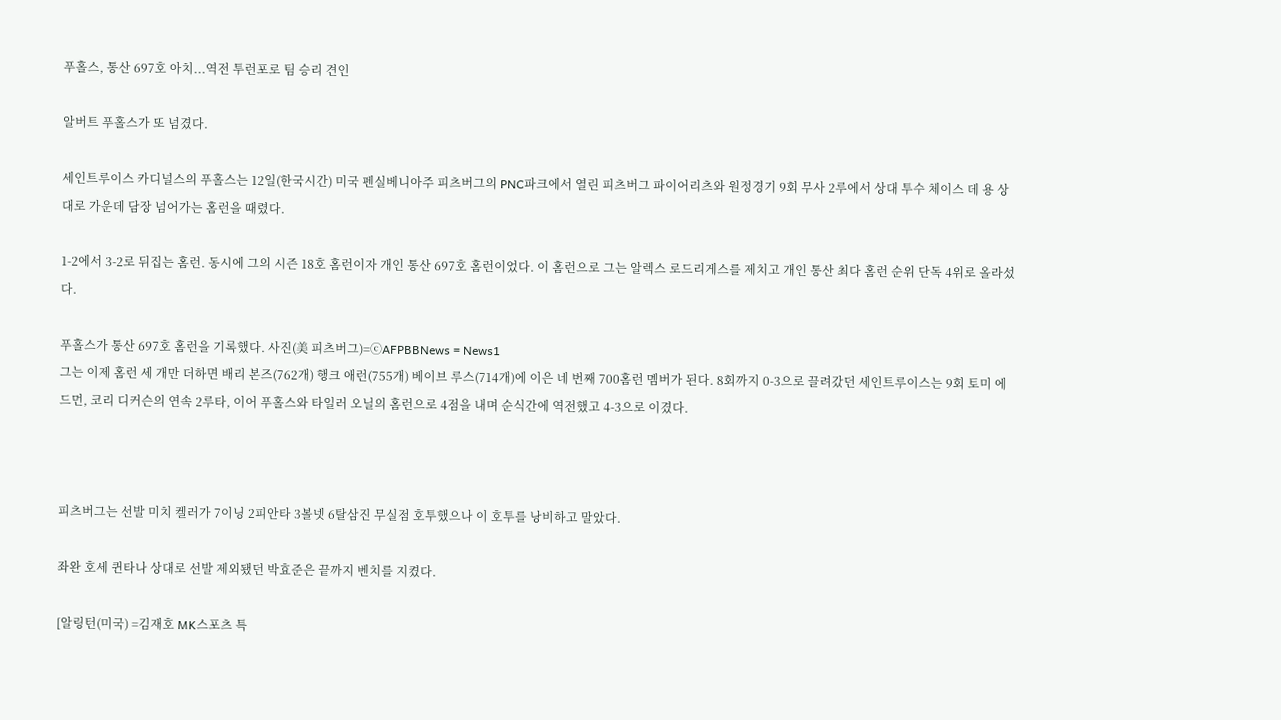푸홀스, 통산 697호 아치...역전 투런포로 팀 승리 견인

알버트 푸홀스가 또 넘겼다.

세인트루이스 카디널스의 푸홀스는 12일(한국시간) 미국 펜실베니아주 피츠버그의 PNC파크에서 열린 피츠버그 파이어리츠와 원정경기 9회 무사 2루에서 상대 투수 체이스 데 용 상대로 가운데 담장 넘어가는 홈런을 때렸다.

1-2에서 3-2로 뒤집는 홈런. 동시에 그의 시즌 18호 홈런이자 개인 통산 697호 홈런이었다. 이 홈런으로 그는 알렉스 로드리게스를 제치고 개인 통산 최다 홈런 순위 단독 4위로 올라섰다.

푸홀스가 통산 697호 홈런을 기록했다. 사진(美 피츠버그)=ⓒAFPBBNews = News1
그는 이제 홈런 세 개만 더하면 배리 본즈(762개) 행크 애런(755개) 베이브 루스(714개)에 이은 네 번째 700홈런 멤버가 된다. 8회까지 0-3으로 끌려갔던 세인트루이스는 9회 토미 에드먼, 코리 디커슨의 연속 2루타, 이어 푸홀스와 타일러 오닐의 홈런으로 4점을 내며 순식간에 역전했고 4-3으로 이겼다.



피츠버그는 선발 미치 켈러가 7이닝 2피안타 3볼넷 6탈삼진 무실점 호투했으나 이 호투를 낭비하고 말았다.

좌완 호세 퀸타나 상대로 선발 제외됐던 박효준은 끝까지 벤치를 지켰다.

[알링턴(미국) =김재호 MK스포츠 특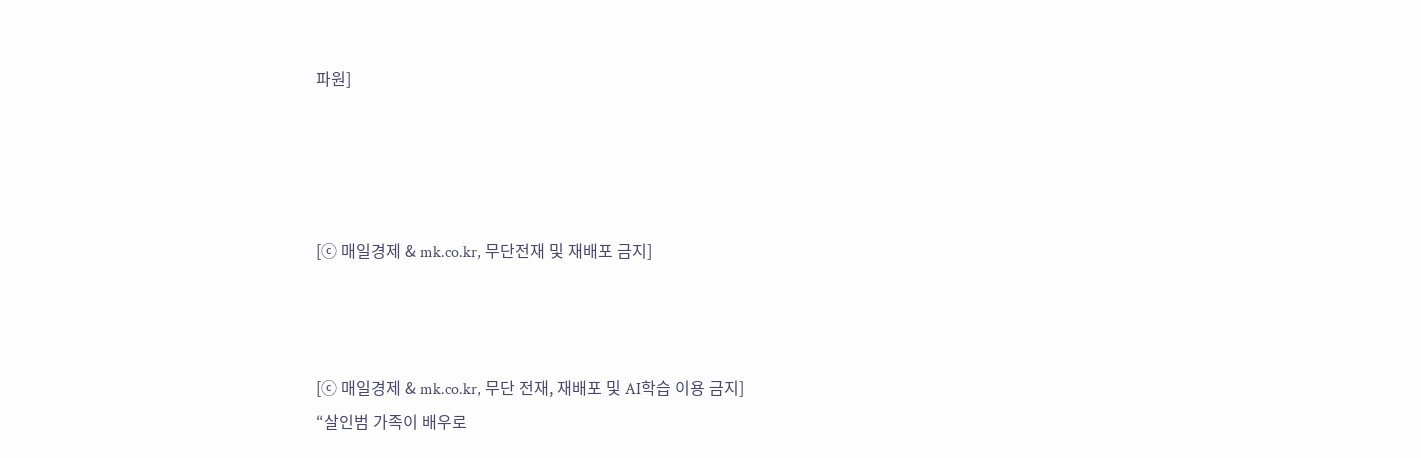파원]




[ⓒ 매일경제 & mk.co.kr, 무단전재 및 재배포 금지]



[ⓒ 매일경제 & mk.co.kr, 무단 전재, 재배포 및 AI학습 이용 금지]
“살인범 가족이 배우로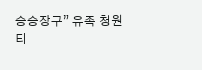승승장구” 유족 청원
티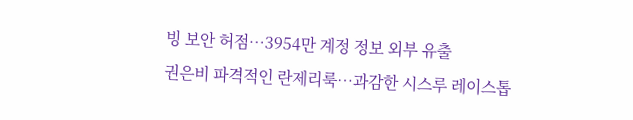빙 보안 허점…3954만 계정 정보 외부 유출
권은비 파격적인 란제리룩…과감한 시스루 레이스톱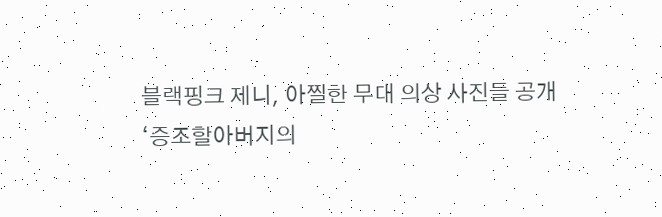블랙핑크 제니, 아찔한 무대 의상 사진들 공개
‘증조할아버지의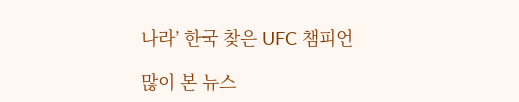나라’ 한국 찾은 UFC 챔피언

많이 본 뉴스